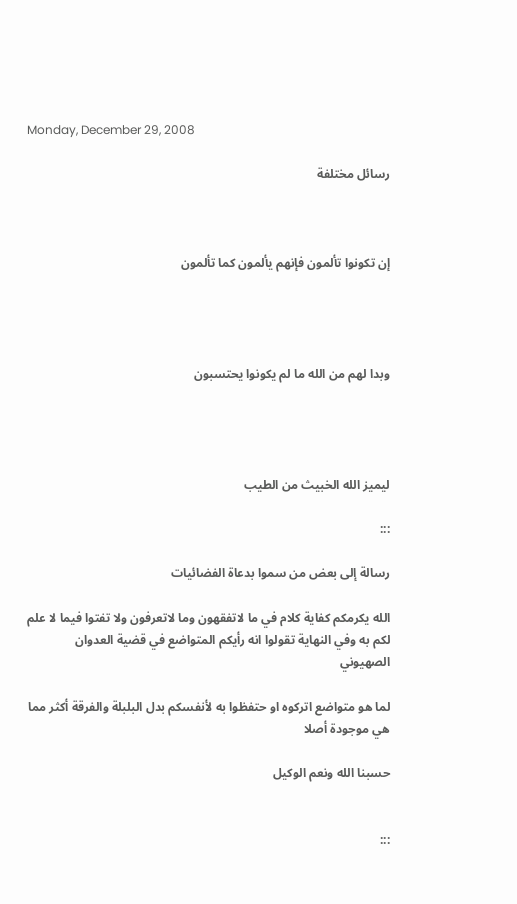Monday, December 29, 2008

رسائل مختلفة



إن تكونوا تألمون فإنهم يألمون كما تألمون




وبدا لهم من الله ما لم يكونوا يحتسبون




ليميز الله الخبيث من الطيب

:::

رسالة إلى بعض من سموا بدعاة الفضائيات

الله يكرمكم كفاية كلام في ما لاتفقهون وما لاتعرفون ولا تفتوا فيما لا علم لكم به وفي النهاية تقولوا انه رأيكم المتواضع في قضية العدوان الصهيوني

لما هو متواضع اتركوه او حتفظوا به لأنفسكم بدل البلبلة والفرقة أكثر مما هي موجودة أصلا

حسبنا الله ونعم الوكيل


:::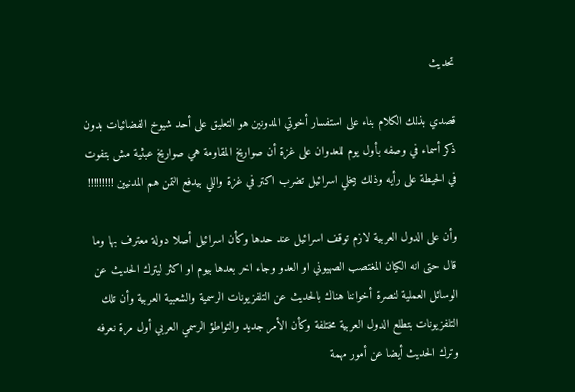تحديث

قصدي بذلك الكلام بناء على استفسار أخوتي المدونين هو التعليق على أحد شيوخ الفضائيات بدون ذكر أسماء في وصفه بأول يوم للعدوان على غزة أن صواريخ المقاومة هي صواريخ عبثية مش بتفوت في الحيطة على رأيه وذلك بيخلي اسرائيل تضرب اكتر في غزة واللي بيدفع التمن هم المدنيين !!!!!!!!!

وأن على الدول العربية لازم توقف اسرائيل عند حدها وكأن اسرائيل أصلا دولة معترف بها وما قال حتى انه الكيان المغتصب الصهيوني او العدو وجاء اخر بعدها بيوم او اكثر ليترك الحديث عن الوسائل العملية لنصرة أخواننا هناك بالحديث عن التلفزيونات الرسمية والشعبية العربية وأن تلك التلفزيونات بتطلع الدول العربية مختلفة وكأن الأمر جديد والتواطؤ الرسمي العربي أول مرة نعرفه وترك الحديث أيضا عن أمور مهمة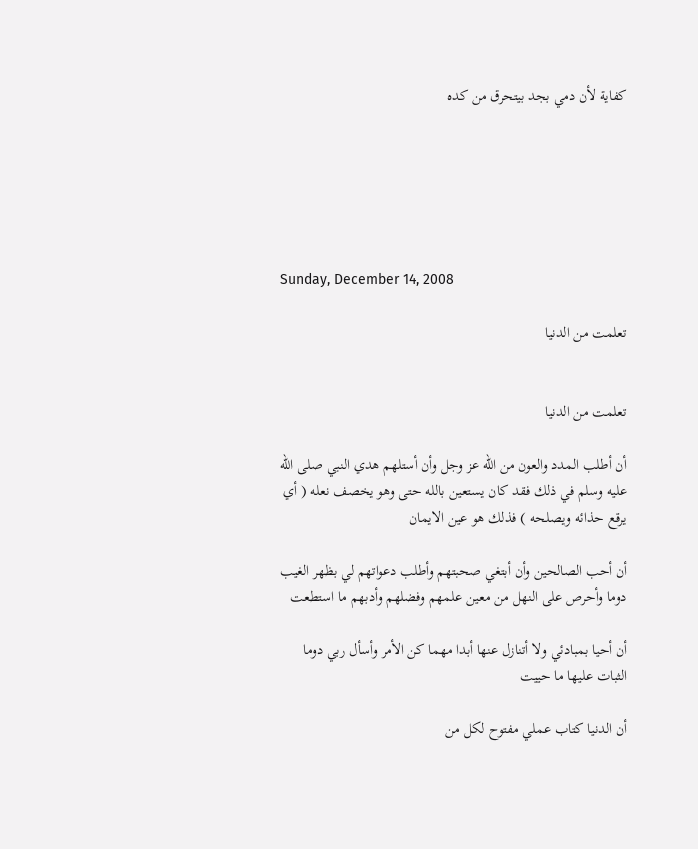كفاية لأن دمي بجد بيتحرق من كده






Sunday, December 14, 2008

تعلمت من الدنيا


تعلمت من الدنيا

أن أطلب المدد والعون من الله عز وجل وأن أستلهم هدي النبي صلى الله عليه وسلم في ذلك فقد كان يستعين بالله حتى وهو يخصف نعله ( أي يرقع حذائه ويصلحه ) فذلك هو عين الايمان

أن أحب الصالحين وأن أبتغي صحبتهم وأطلب دعواتهم لي بظهر الغيب دوما وأحرص على النهل من معين علمهم وفضلهم وأدبهم ما استطعت

أن أحيا بمبادئي ولا أتنازل عنها أبدا مهما كن الأمر وأسأل ربي دوما الثبات عليها ما حييت

أن الدنيا كتاب عملي مفتوح لكل من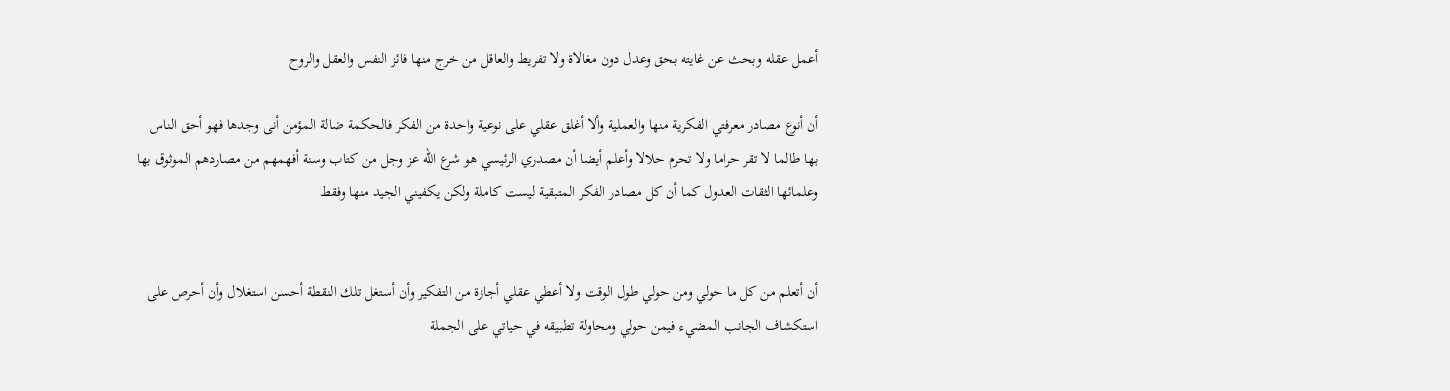أعمل عقله وبحث عن غايته بحق وعدل دون مغالاة ولا تفريط والعاقل من خرج منها فائز النفس والعقل والروح

أن أنوع مصادر معرفتي الفكرية منها والعملية وألا أغلق عقلي على نوعية واحدة من الفكر فالحكمة ضالة المؤمن أنى وجدها فهو أحق الناس بها طالما لا تقر حراما ولا تحرم حلالا وأعلم أيضا أن مصدري الرئيسي هو شرع الله عز وجل من كتاب وسنة أفهمهم من مصاردهم الموثوق بها وعلمائها الثقات العدول كما أن كل مصادر الفكر المتبقية ليست كاملة ولكن يكفيني الجيد منها وفقط


أن أتعلم من كل ما حولي ومن حولي طول الوقت ولا أعطي عقلي أجازة من التفكير وأن أستغل تلك النقطة أحسن استغلال وأن أحرص على استكشاف الجانب المضيء فيمن حولي ومحاولة تطبيقه في حياتي على الجملة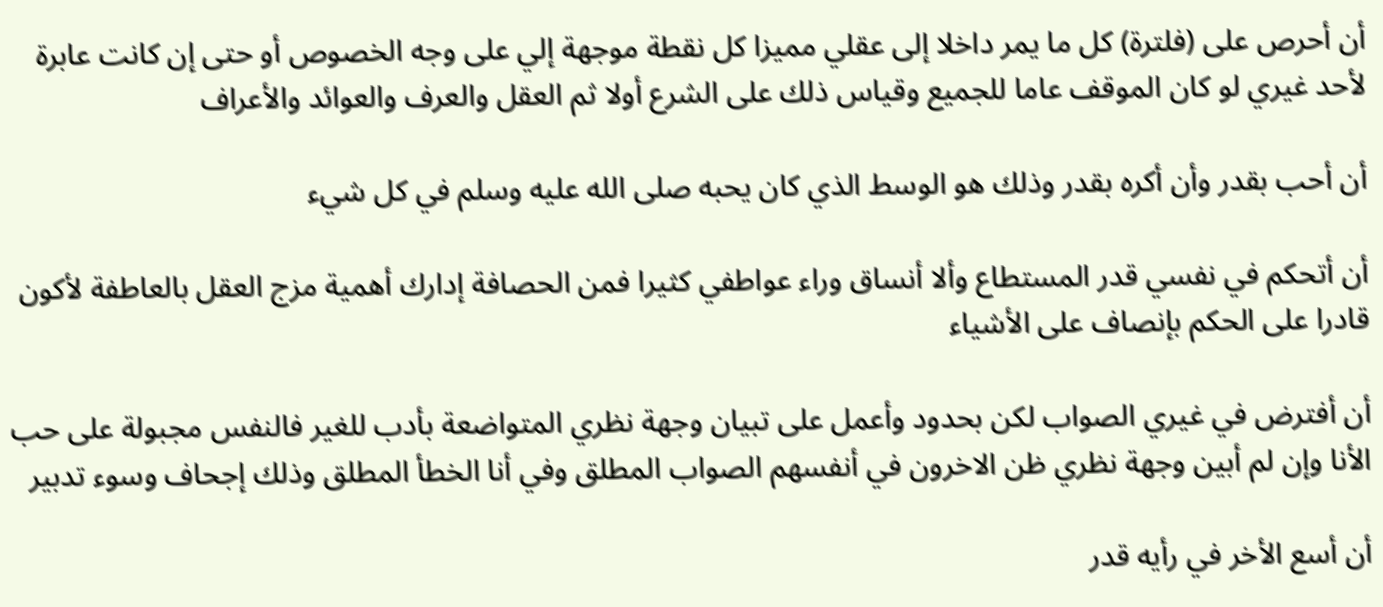أن أحرص على (فلترة) كل ما يمر داخلا إلى عقلي مميزا كل نقطة موجهة إلي على وجه الخصوص أو حتى إن كانت عابرة لأحد غيري لو كان الموقف عاما للجميع وقياس ذلك على الشرع أولا ثم العقل والعرف والعوائد والأعراف

أن أحب بقدر وأن أكره بقدر وذلك هو الوسط الذي كان يحبه صلى الله عليه وسلم في كل شيء

أن أتحكم في نفسي قدر المستطاع وألا أنساق وراء عواطفي كثيرا فمن الحصافة إدارك أهمية مزج العقل بالعاطفة لأكون قادرا على الحكم بإنصاف على الأشياء

أن أفترض في غيري الصواب لكن بحدود وأعمل على تبيان وجهة نظري المتواضعة بأدب للغير فالنفس مجبولة على حب الأنا وإن لم أبين وجهة نظري ظن الاخرون في أنفسهم الصواب المطلق وفي أنا الخطأ المطلق وذلك إجحاف وسوء تدبير

أن أسع الأخر في رأيه قدر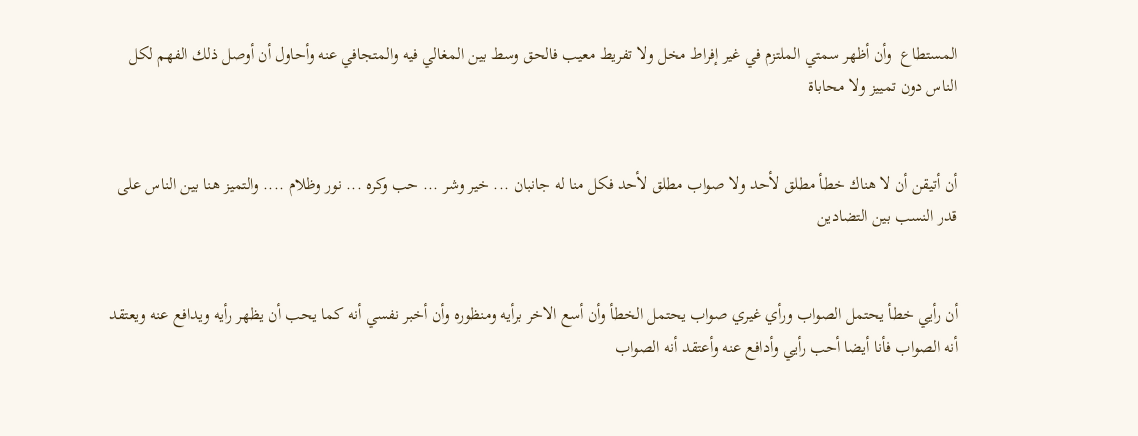المستطاع  وأن أظهر سمتي الملتزم في غير إفراط مخل ولا تفريط معيب فالحق وسط بين المغالي فيه والمتجافي عنه وأحاول أن أوصل ذلك الفهم لكل الناس دون تمييز ولا محاباة


أن أتيقن أن لا هناك خطأ مطلق لأحد ولا صواب مطلق لأحد فكل منا له جانبان ... خير وشر ... حب وكره ... نور وظلام .... والتميز هنا بين الناس على قدر النسب بين التضادين


أن رأيي خطأ يحتمل الصواب ورأي غيري صواب يحتمل الخطأ وأن أسع الاخر برأيه ومنظوره وأن أخبر نفسي أنه كما يحب أن يظهر رأيه ويدافع عنه ويعتقد أنه الصواب فأنا أيضا أحب رأيي وأدافع عنه وأعتقد أنه الصواب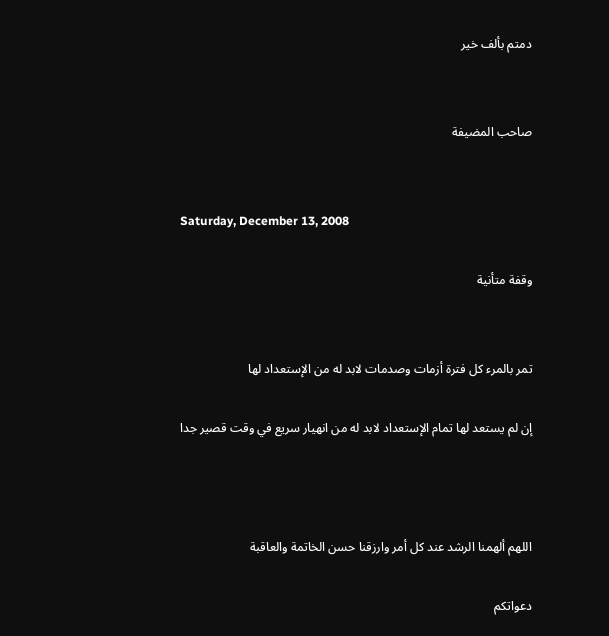دمتم بألف خير


صاحب المضيفة


Saturday, December 13, 2008

وقفة متأنية


تمر بالمرء كل فترة أزمات وصدمات لابد له من الإستعداد لها

إن لم يستعد لها تمام الإستعداد لابد له من انهيار سريع في وقت قصير جدا



اللهم ألهمنا الرشد عند كل أمر وارزقنا حسن الخاتمة والعاقبة

دعواتكم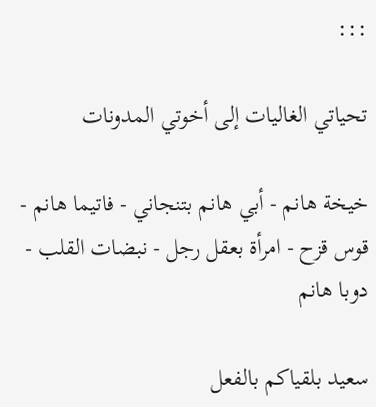:::

تحياتي الغاليات إلى أخوتي المدونات

خيخة هانم - أبي هانم بتنجاني - فاتيما هانم - قوس قزح - امرأة بعقل رجل - نبضات القلب - دوبا هانم

سعيد بلقياكم بالفعل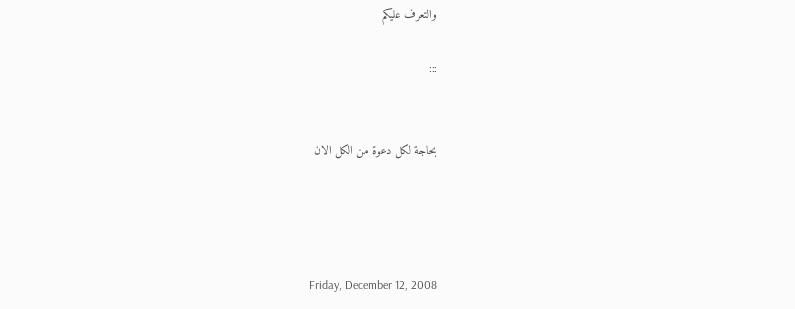والتعرف عليكم

:::


بحاجة لكل دعوة من الكل الان




Friday, December 12, 2008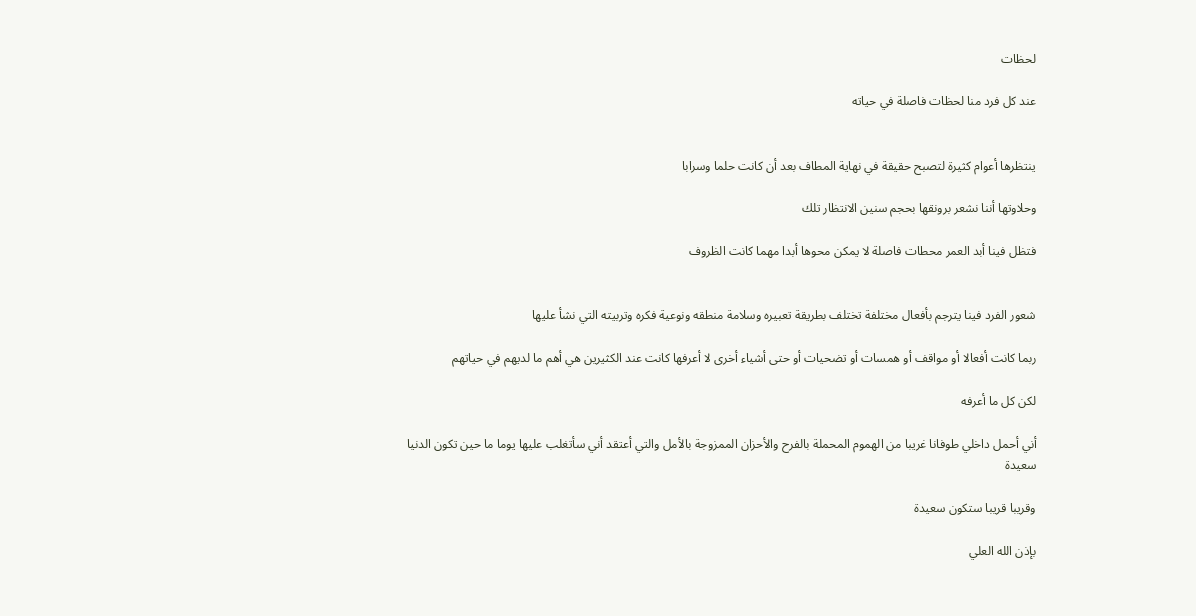لحظات

عند كل فرد منا لحظات فاصلة في حياته


ينتظرها أعوام كثيرة لتصبح حقيقة في نهاية المطاف بعد أن كانت حلما وسرابا

وحلاوتها أننا نشعر برونقها بحجم سنين الانتظار تلك

فتظل فينا أبد العمر محطات فاصلة لا يمكن محوها أبدا مهما كانت الظروف


شعور الفرد فينا يترجم بأفعال مختلفة تختلف بطريقة تعبيره وسلامة منطقه ونوعية فكره وتربيته التي نشأ عليها

ربما كانت أفعالا أو مواقف أو همسات أو تضحيات أو حتى أشياء أخرى لا أعرفها كانت عند الكثيرين هي أهم ما لديهم في حياتهم

لكن كل ما أعرفه

أني أحمل داخلي طوفانا غريبا من الهموم المحملة بالفرح والأحزان الممزوجة بالأمل والتي أعتقد أني سأتغلب عليها يوما ما حين تكون الدنيا سعيدة

وقريبا قريبا ستكون سعيدة

بإذن الله العلي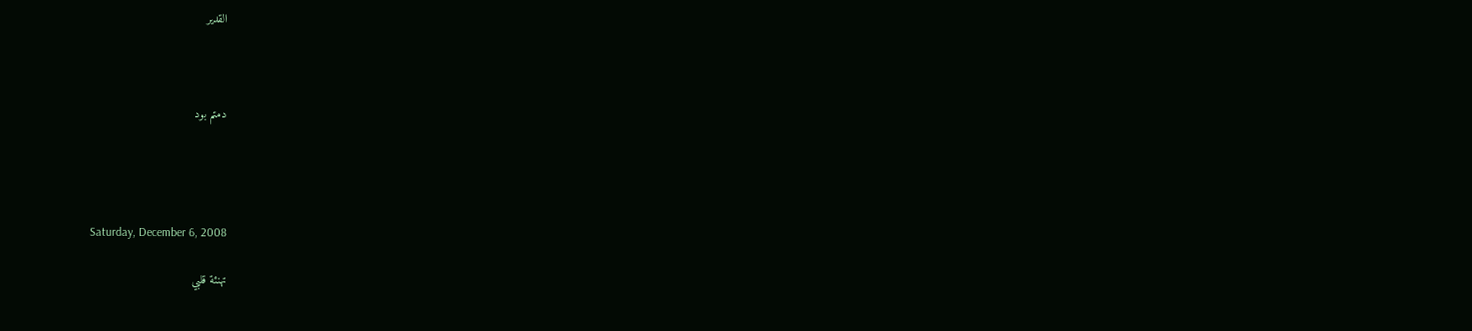القدير



دمتم بود




Saturday, December 6, 2008

تهنئة قلبي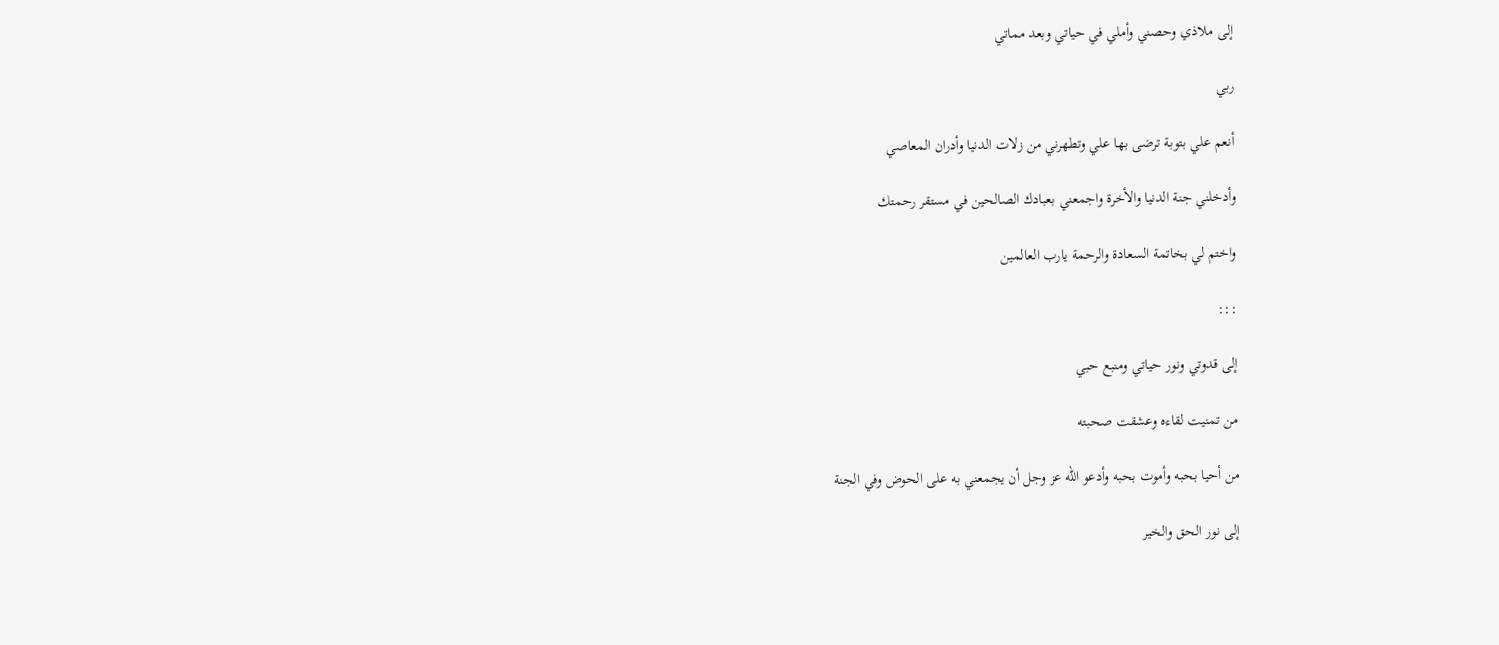إلى ملاذي وحصني وأملي في حياتي وبعد مماتي

ربي

أنعم علي بتوبة ترضى بها علي وتطهرني من زلات الدنيا وأدران المعاصي

وأدخلني جنة الدنيا والأخرة واجمعني بعبادك الصالحين في مستقر رحمتك

واختم لي بخاتمة السعادة والرحمة يارب العالمين

:::

إلى قدوتي ونور حياتي ومنبع حبي

من تمنيت لقاءه وعشقت صحبته

من أحيا بحبه وأموت بحبه وأدعو الله عز وجل أن يجمعني به على الحوض وفي الجنة

إلى نور الحق والخير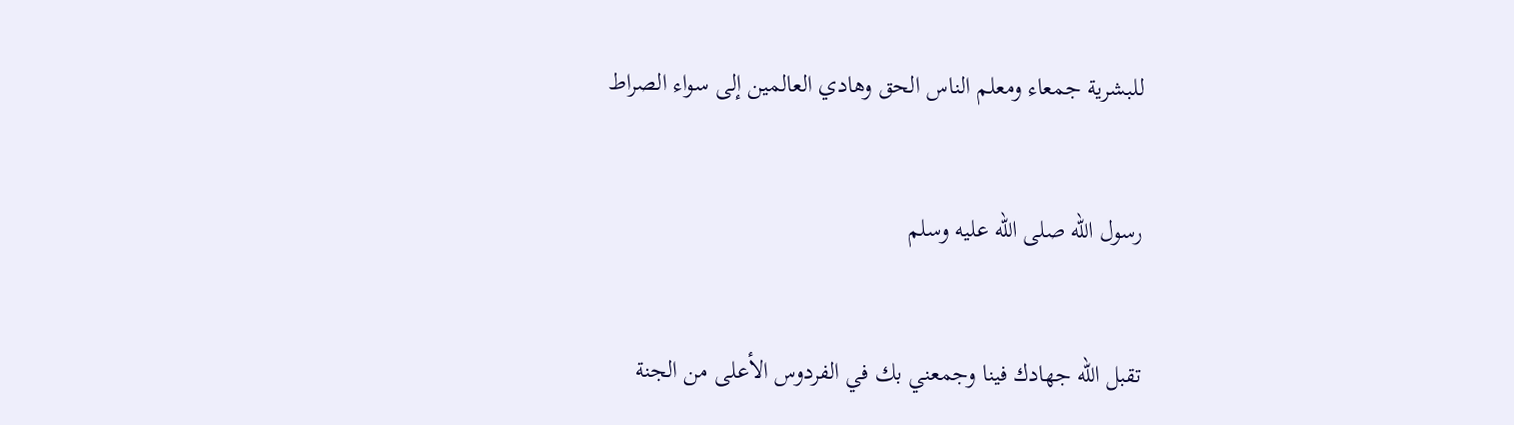للبشرية جمعاء ومعلم الناس الحق وهادي العالمين إلى سواء الصراط


رسول الله صلى الله عليه وسلم


تقبل الله جهادك فينا وجمعني بك في الفردوس الأعلى من الجنة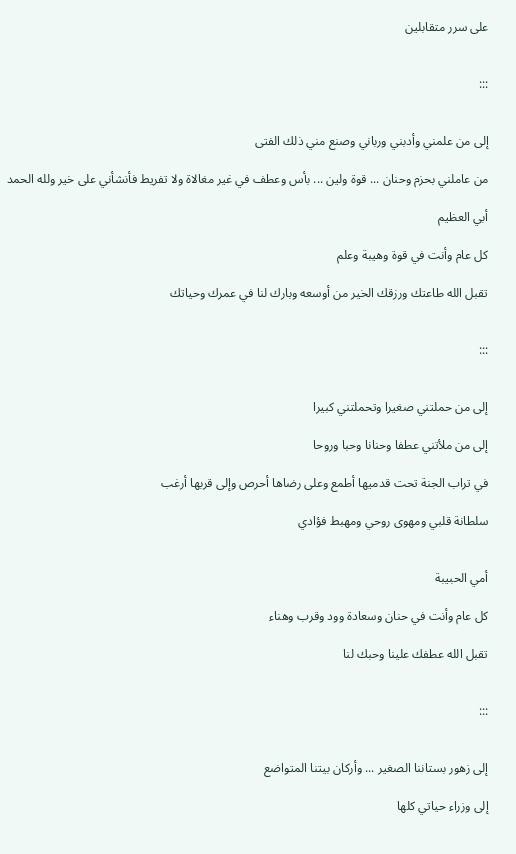على سرر متقابلين


:::


إلى من علمني وأدبني ورباني وصنع مني ذلك الفتى

من عاملني بحزم وحنان ... قوة ولين ... بأس وعطف في غير مغالاة ولا تفريط فأنشأني على خير ولله الحمد

أبي العظيم

كل عام وأنت في قوة وهيبة وعلم

تقبل الله طاعتك ورزقك الخير من أوسعه وبارك لنا في عمرك وحياتك


:::


إلى من حملتني صغيرا وتحملتني كبيرا

إلى من ملأتني عطفا وحنانا وحبا وروحا

في تراب الجنة تحت قدميها أطمع وعلى رضاها أحرص وإلى قربها أرغب

سلطانة قلبي ومهوى روحي ومهبط فؤادي


أمي الحبيبة

كل عام وأنت في حنان وسعادة وود وقرب وهناء

تقبل الله عطفك علينا وحبك لنا


:::


إلى زهور بستاننا الصغير ... وأركان بيتنا المتواضع

إلى وزراء حياتي كلها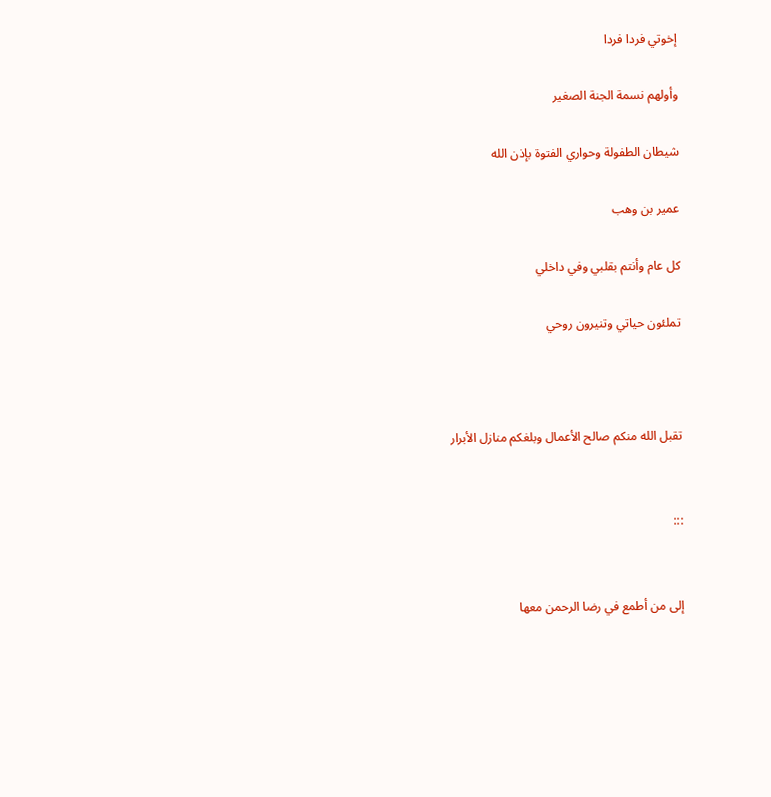إخوتي فردا فردا

وأولهم نسمة الجنة الصغير

شيطان الطفولة وحواري الفتوة بإذن الله

عمير بن وهب

كل عام وأنتم بقلبي وفي داخلي

تملئون حياتي وتنيرون روحي



تقبل الله منكم صالح الأعمال وبلغكم منازل الأبرار


:::


إلى من أطمع في رضا الرحمن معها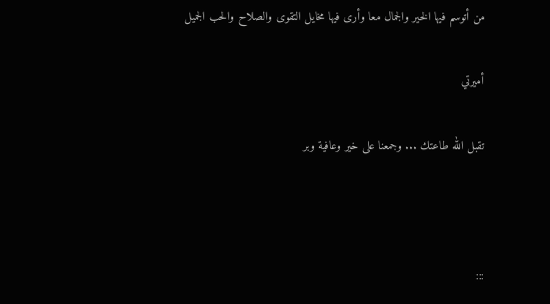من أتوسم فيها الخير والجمال معا وأرى فيها مخايل التقوى والصلاح والحب الجميل

أميرتي

تقبل الله طاعتك ... وجمعنا على خير وعافية وبر



:::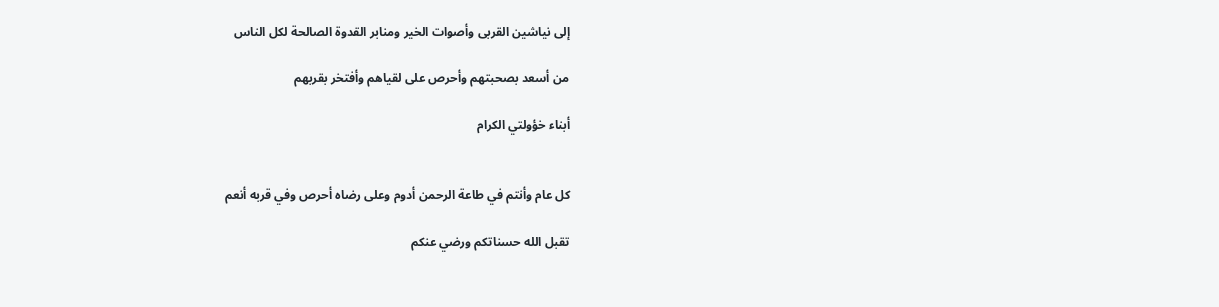إلى نياشين القربى وأصوات الخير ومنابر القدوة الصالحة لكل الناس

من أسعد بصحبتهم وأحرص على لقياهم وأفتخر بقربهم

أبناء خؤولتي الكرام


كل عام وأنتم في طاعة الرحمن أدوم وعلى رضاه أحرص وفي قربه أنعم

تقبل الله حسناتكم ورضي عنكم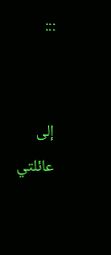:::


إلى عائلتي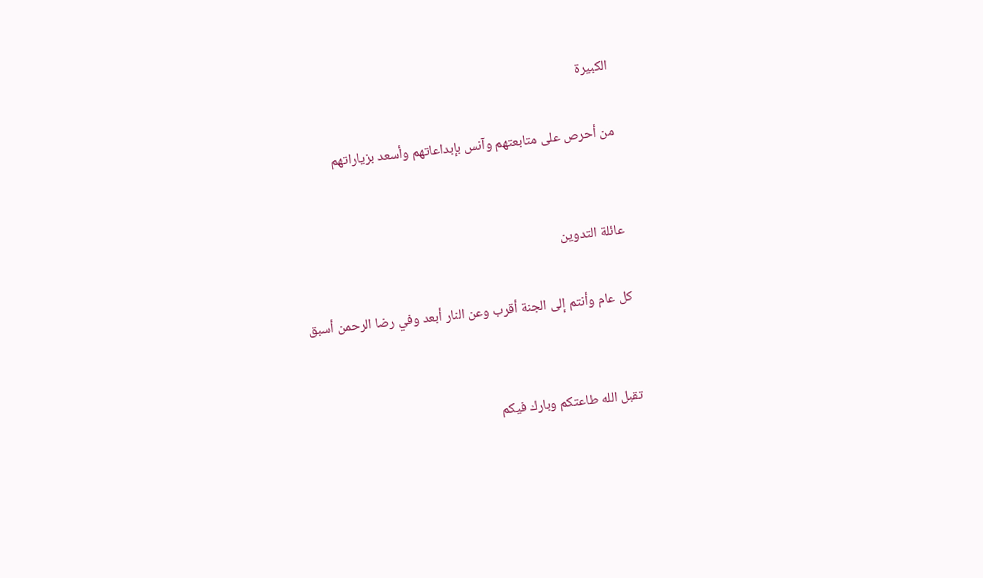الكبيرة

من أحرص على متابعتهم وآنس بإبداعاتهم وأسعد بزياراتهم


عائلة التدوين

كل عام وأنتم إلى الجنة أقرب وعن النار أبعد وفي رضا الرحمن أسبق


تقبل الله طاعتكم وبارك فيكم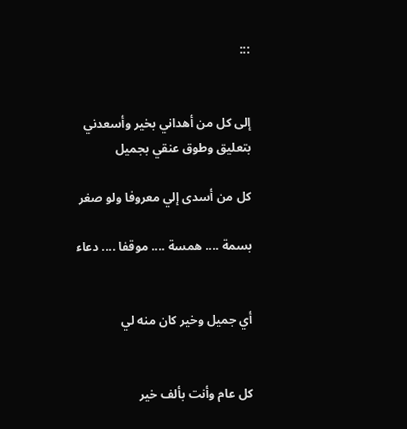:::


إلى كل من أهداني بخير وأسعدني بتعليق وطوق عنقي بجميل

كل من أسدى إلي معروفا ولو صغر

بسمة .... همسة .... موقفا .... دعاء


أي جميل وخير كان منه لي


كل عام وأنت بألف خير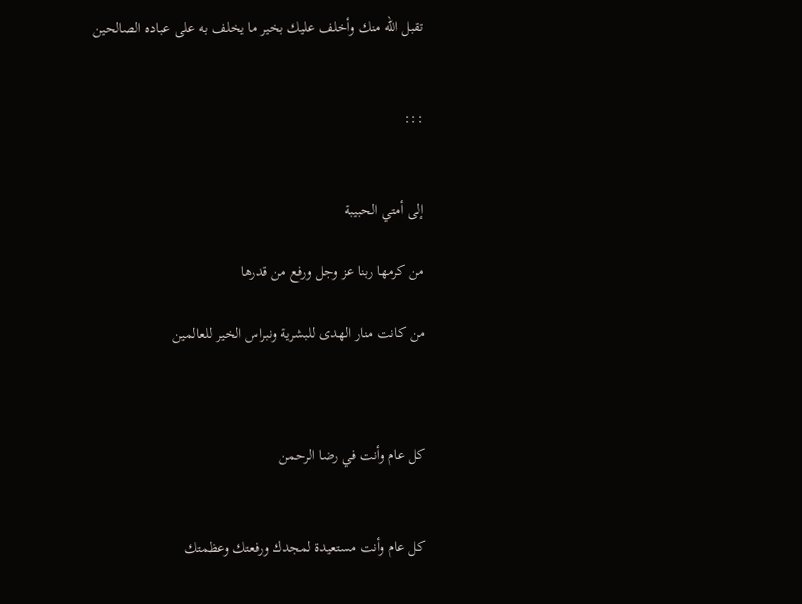تقبل الله منك وأخلف عليك بخير ما يخلف به على عباده الصالحين


:::


إلى أمتي الحبيبة

من كرمها ربنا عز وجل ورفع من قدرها

من كانت منار الهدى للبشرية ونبراس الخير للعالمين



كل عام وأنت في رضا الرحمن


كل عام وأنت مستعيدة لمجدك ورفعتك وعظمتك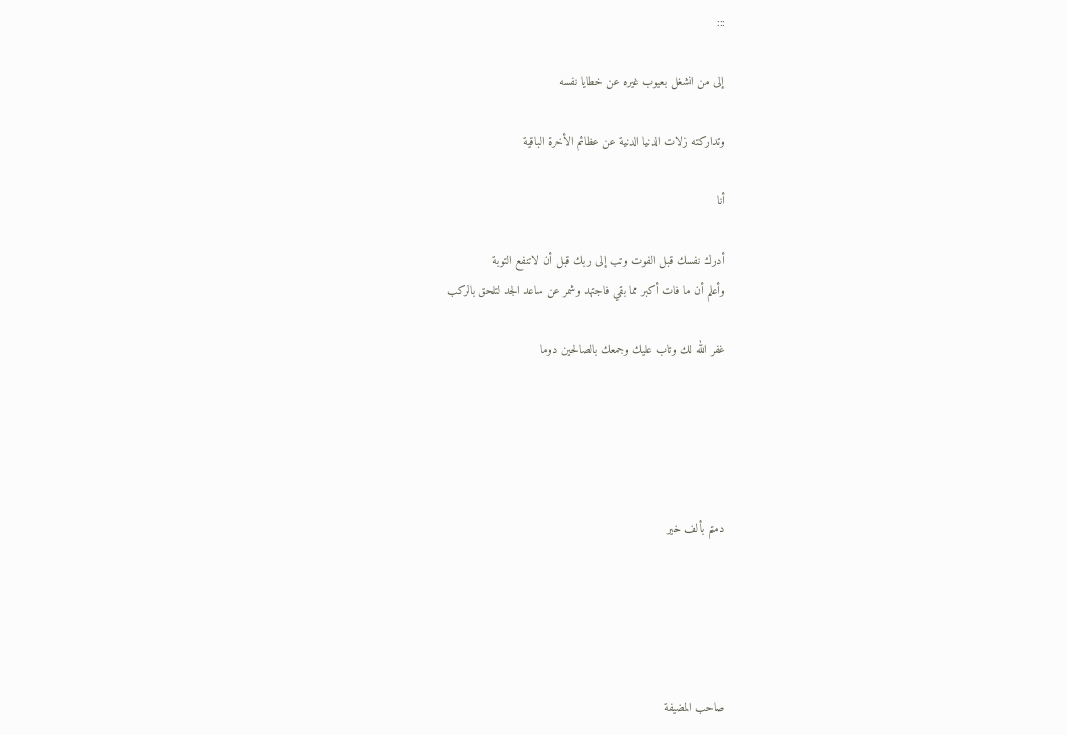:::

إلى من انشغل بعيوب غيره عن خطايا نفسه

وتداركته زلات الدنيا الدنية عن عظائم الأخرة الباقية

أنا

أدرك نفسك قبل الفوت وتب إلى ربك قبل أن لاتنفع التوبة
وأعلم أن ما فات أكبر مما بقي فاجتهد وشمر عن ساعد الجد لتلحق بالركب

غفر الله لك وتاب عليك وجمعك بالصالحين دوما





دمتم بألف خير





صاحب المضيفة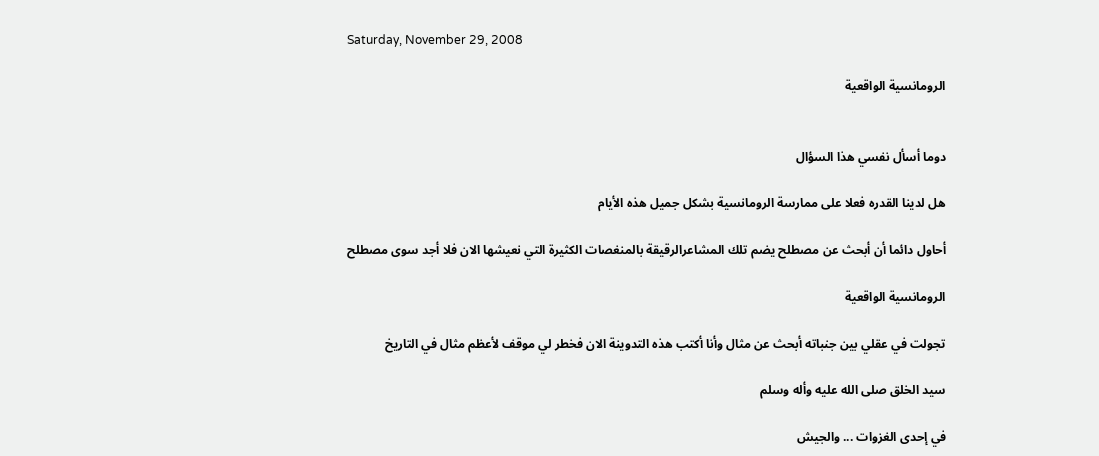Saturday, November 29, 2008

الرومانسية الواقعية


دوما أسأل نفسي هذا السؤال

هل لدينا القدره فعلا على ممارسة الرومانسية بشكل جميل هذه الأيام

أحاول دائما أن أبحث عن مصطلح يضم تلك المشاعرالرقيقة بالمنغصات الكثيرة التي نعيشها الان فلا أجد سوى مصطلح

الرومانسية الواقعية

تجولت في عقلي بين جنباته أبحث عن مثال وأنا أكتب هذه التدوينة الان فخطر لي موقف لأعظم مثال في التاريخ

سيد الخلق صلى الله عليه وأله وسلم

في إحدى الغزوات ... والجيش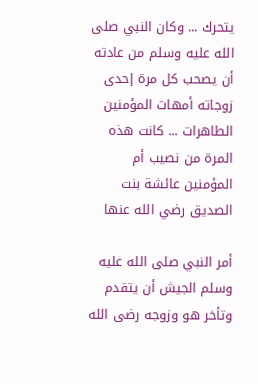يتحرك ... وكان النبي صلى الله عليه وسلم من عادته أن يصحب كل مرة إحدى زوجاته أمهات المؤمنين الطاهرات ... كانت هذه المرة من نصيب أم المؤمنين عائشة بنت الصديق رضي الله عنها

أمر النبي صلى الله عليه وسلم الجيش أن يتقدم وتأخر هو وزوجه رضى الله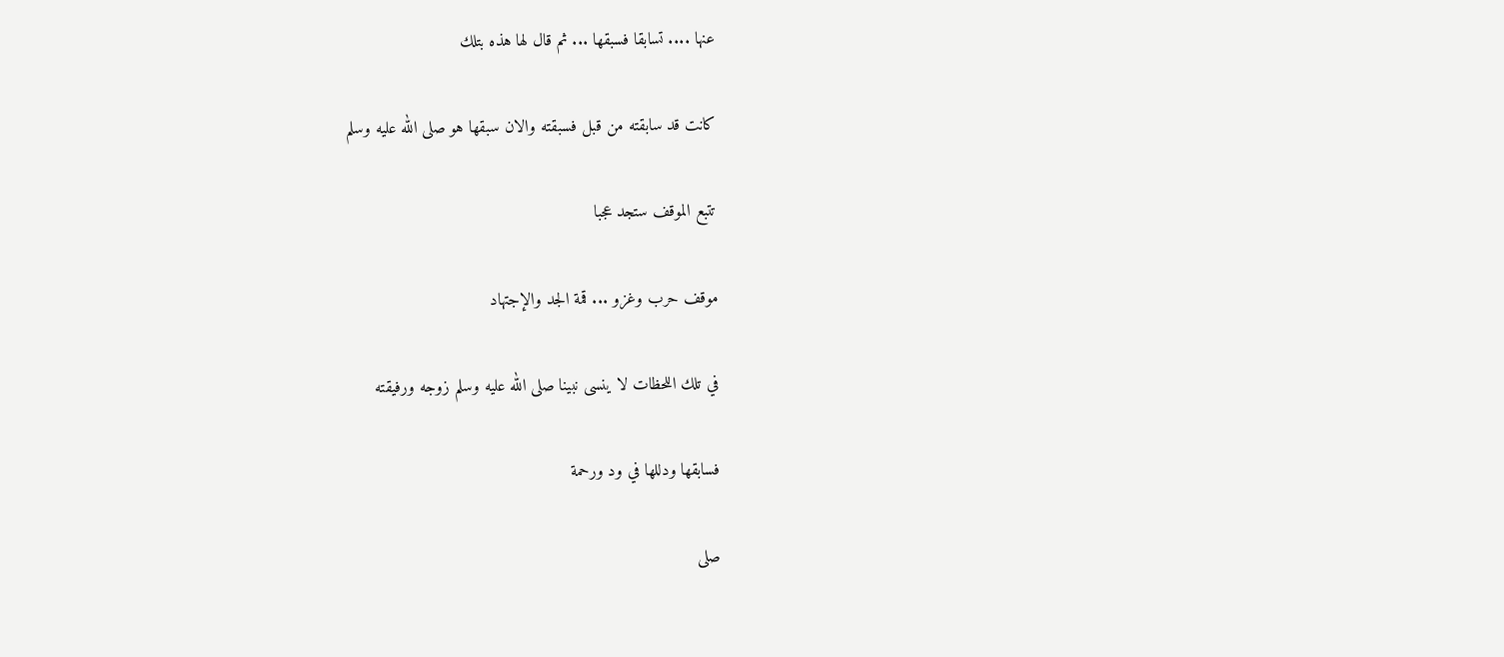عنها .... تسابقا فسبقها ... ثم قال لها هذه بتلك

كانت قد سابقته من قبل فسبقته والان سبقها هو صلى الله عليه وسلم

تتبع الموقف ستجد عجبا

موقف حرب وغزو ... قمة الجد والإجتهاد

في تلك اللحظات لا ينسى نبينا صلى الله عليه وسلم زوجه ورفيقته

فسابقها ودللها في ود ورحمة

صلى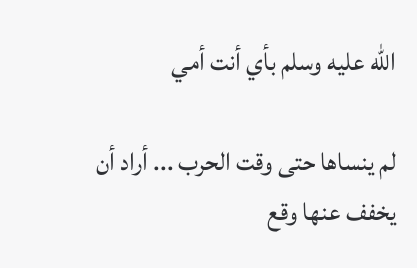الله عليه وسلم بأي أنت أمي

لم ينساها حتى وقت الحرب ... أراد أن يخفف عنها وقع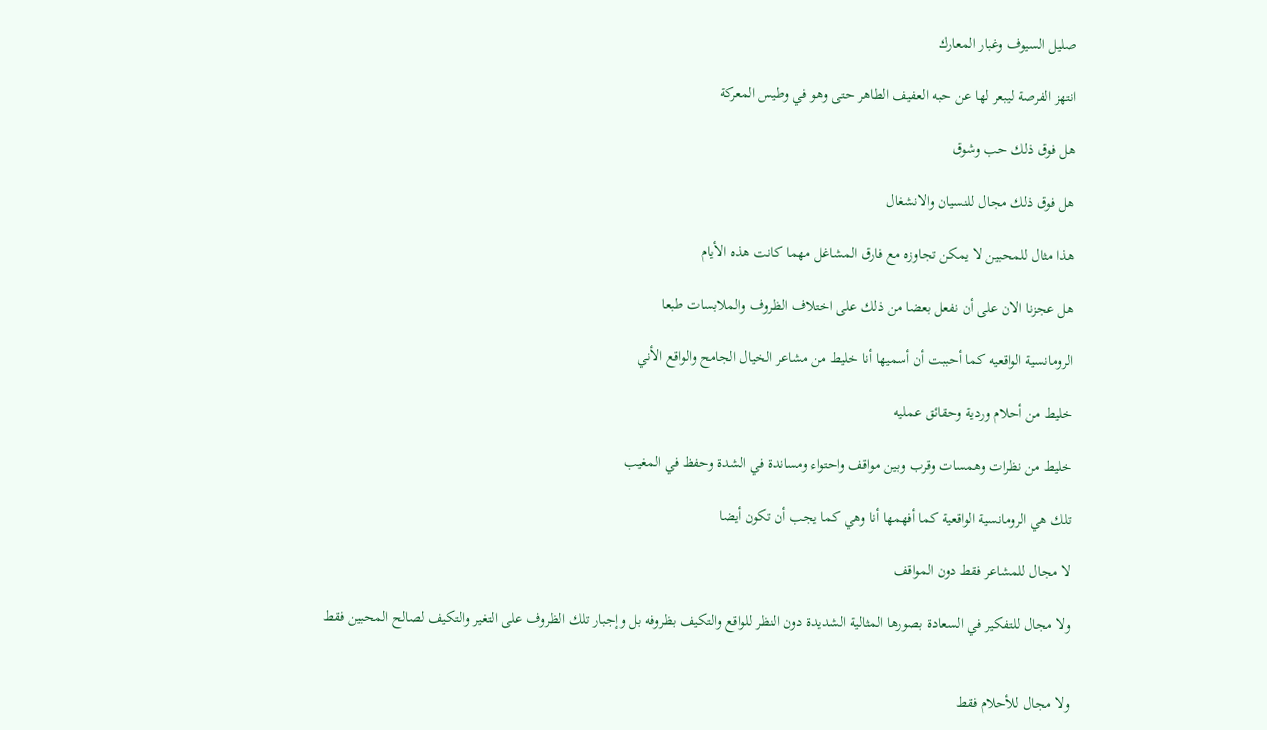صليل السيوف وغبار المعارك

انتهز الفرصة ليبعر لها عن حبه العفيف الطاهر حتى وهو في وطيس المعركة

هل فوق ذلك حب وشوق

هل فوق ذلك مجال للنسيان والانشغال

هذا مثال للمحبين لا يمكن تجاوزه مع فارق المشاغل مهما كانت هذه الأيام

هل عجزنا الان على أن نفعل بعضا من ذلك على اختلاف الظروف والملابسات طبعا

الرومانسية الواقعيه كما أحببت أن أسميها أنا خليط من مشاعر الخيال الجامح والواقع الأني

خليط من أحلام وردية وحقائق عمليه

خليط من نظرات وهمسات وقرب وبين مواقف واحتواء ومساندة في الشدة وحفظ في المغيب

تلك هي الرومانسية الواقعية كما أفهمها أنا وهي كما يجب أن تكون أيضا

لا مجال للمشاعر فقط دون المواقف

ولا مجال للتفكير في السعادة بصورها المثالية الشديدة دون النظر للواقع والتكيف بظروفه بل وإجبار تلك الظروف على التغير والتكيف لصالح المحبين فقط


ولا مجال للأحلام فقط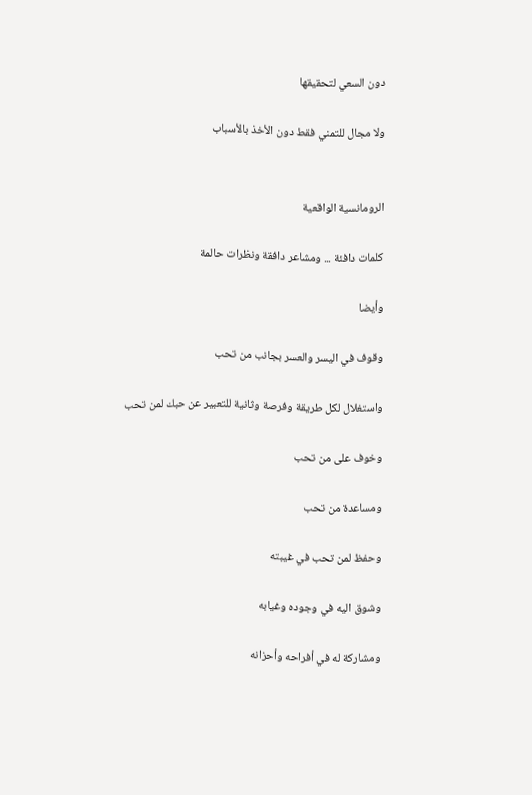دون السعي لتحقيقها

ولا مجال للتمني فقط دون الأخذ بالأسباب


الرومانسية الواقعية

كلمات دافئة ... ومشاعر دافقة ونظرات حالمة

وأيضا

وقوف في اليسر والعسر بجانب من تحب

واستغلال لكل طريقة وفرصة وثانية للتعبير عن حبك لمن تحب

وخوف على من تحب

ومساعدة من تحب

وحفظ لمن تحب في غيبته

وشوق اليه في وجوده وغيابه

ومشاركة له في أفراحه وأحزانه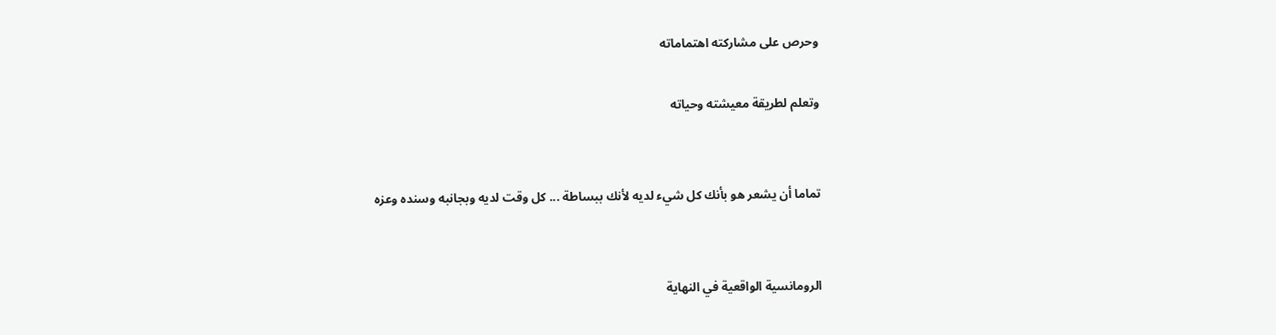وحرص على مشاركته اهتماماته

وتعلم لطريقة معيشته وحياته


تماما أن يشعر هو بأنك كل شيء لديه لأنك ببساطة ... كل وقت لديه وبجانبه وسنده وعزه


الرومانسية الواقعية في النهاية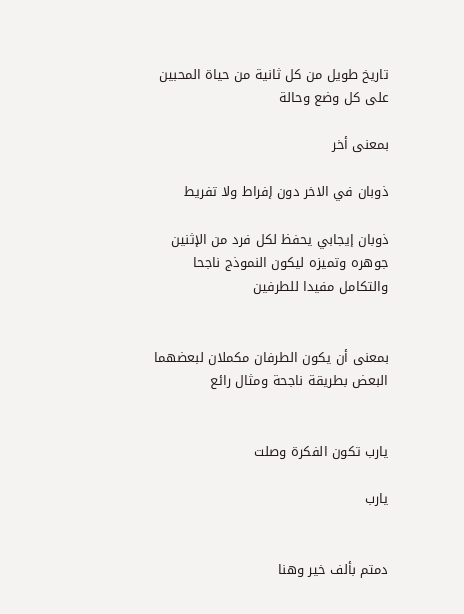تاريخ طويل من كل ثانية من حياة المحبين على كل وضع وحالة

بمعنى أخر

ذوبان في الاخر دون إفراط ولا تفريط

ذوبان إيجابي يحفظ لكل فرد من الإثنين جوهره وتميزه ليكون النموذج ناجحا والتكامل مفيدا للطرفين


بمعنى أن يكون الطرفان مكملان لبعضهما البعض بطريقة ناجحة ومثال رائع


يارب تكون الفكرة وصلت

يارب


دمتم بألف خير وهنا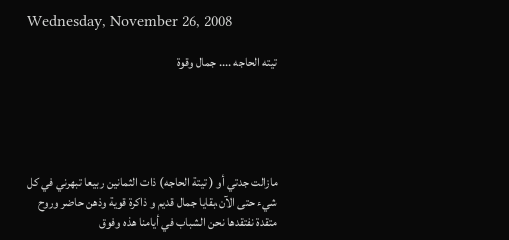Wednesday, November 26, 2008

تيته الحاجه .... جمال وقوة





مازالت جدتي أو ( تيتة الحاجه) ذات الثمانين ربيعا تبهرني في كل شيء حتى الآن،بقايا جمال قديم و ذاكرة قوية وذهن حاضر وروح متقدة نفتقدها نحن الشباب في أيامنا هذه وفوق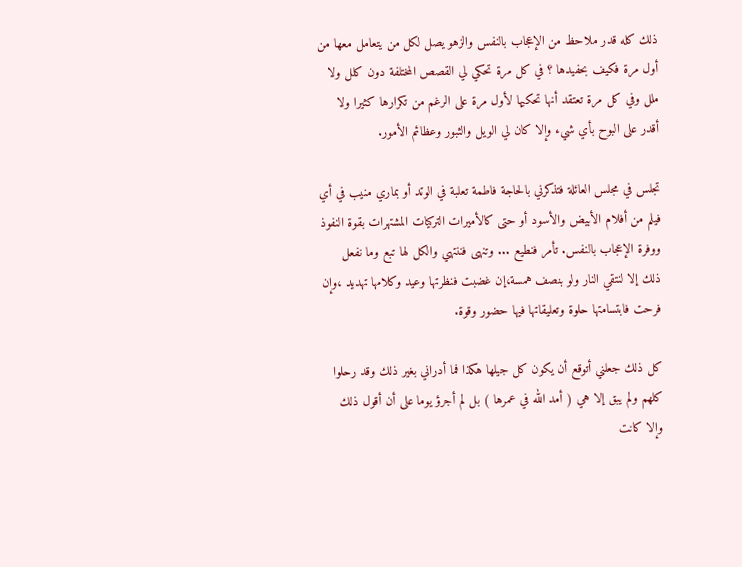ذلك كله قدر ملاحظ من الإعجاب بالنفس والزهو يصل لكل من يتعامل معها من أول مرة فكيف بحفيدها ؟ في كل مرة تحكي لي القصص المختلفة دون كلل ولا ملل وفي كل مرة تعتقد أنها تحكيها لأول مرة على الرغم من تكرارها كثيرا ولا أقدر على البوح بأي شيء وإلا كان لي الويل والثبور وعظائم الأمور.

تجلس في مجلس العائلة فتذكرني بالحاجة فاطمة تعلبة في الوتد أو بماري منيب في أي فيلم من أفلام الأبيض والأسود أو حتى كالأميرات التركيات المشتهرات بقوة النفوذ ووفرة الإعجاب بالنفس. تأمر فنطيع ... وتنهى فننتهي والكل لها تبع وما نفعل ذلك إلا لنتقي النار ولو بنصف همسة،إن غضبت فنظرتها وعيد وكلامها تهديد ،وإن فرحت فابتسامتها حلوة وتعليقاتها فيها حضور وقوة.

كل ذلك جعلني أتوقع أن يكون كل جيلها هكذا فما أدراني بغير ذلك وقد رحلوا كلهم ولم يبق إلا هي ( أمد الله في عمرها ) بل لم أجرؤ يوما على أن أقول ذلك وإلا كانت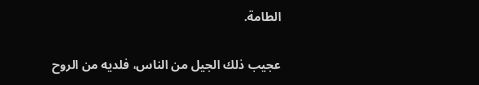الطامة.

عجيب ذلك الجيل من الناس، فلديه من الروح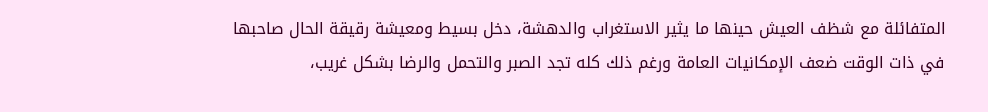المتفائلة مع شظف العيش حينها ما يثير الاستغراب والدهشة، دخل بسيط ومعيشة رقيقة الحال صاحبها في ذات الوقت ضعف الإمكانيات العامة ورغم ذلك كله تجد الصبر والتحمل والرضا بشكل غريب،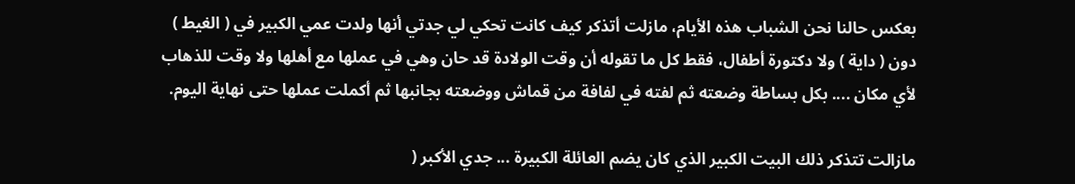بعكس حالنا نحن الشباب هذه الأيام، مازلت أتذكر كيف كانت تحكي لي جدتي أنها ولدت عمي الكبير في ( الغيط ) دون ( داية ) ولا دكتورة أطفال، فقط كل ما تقوله أن وقت الولادة قد حان وهي في عملها مع أهلها ولا وقت للذهاب لأي مكان .... بكل بساطة وضعته ثم لفته في لفافة من قماش ووضعته بجانبها ثم أكملت عملها حتى نهاية اليوم.

مازالت تتذكر ذلك البيت الكبير الذي كان يضم العائلة الكبيرة ... جدي الأكبر (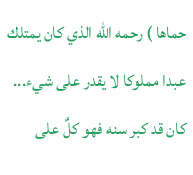حماها ) رحمه الله الذي كان يمتلك عبدا مملوكا لا يقدر على شيء... كان قد كبر سنه فهو كلٌ على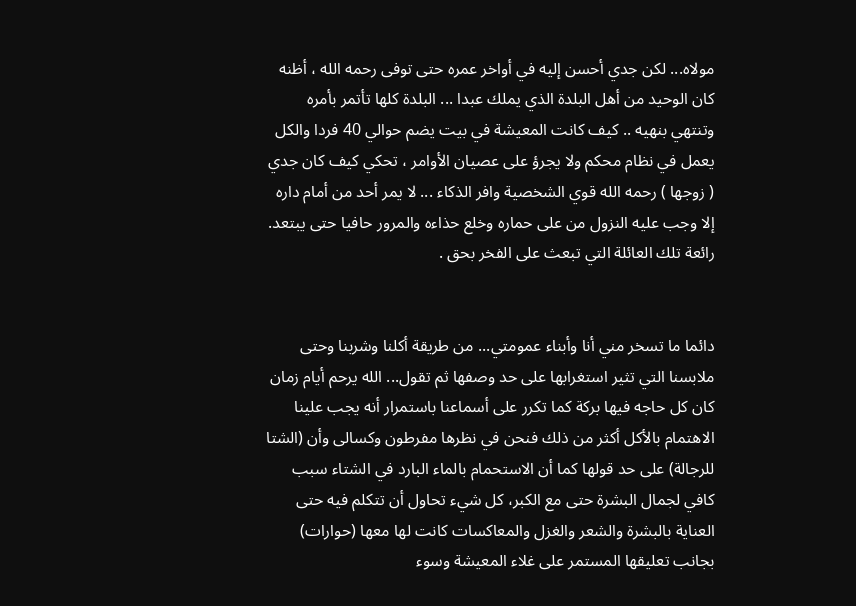مولاه... لكن جدي أحسن إليه في أواخر عمره حتى توفى رحمه الله ، أظنه كان الوحيد من أهل البلدة الذي يملك عبدا ... البلدة كلها تأتمر بأمره وتنتهي بنهيه .. كيف كانت المعيشة في بيت يضم حوالي 40 فردا والكل يعمل في نظام محكم ولا يجرؤ على عصيان الأوامر ، تحكي كيف كان جدي ( زوجها ) رحمه الله قوي الشخصية وافر الذكاء ... لا يمر أحد من أمام داره إلا وجب عليه النزول من على حماره وخلع حذاءه والمرور حافيا حتى يبتعد. رائعة تلك العائلة التي تبعث على الفخر بحق .


دائما ما تسخر مني أنا وأبناء عمومتي... من طريقة أكلنا وشربنا وحتى ملابسنا التي تثير استغرابها على حد وصفها ثم تقول... الله يرحم أيام زمان كان كل حاجه فيها بركة كما تكرر على أسماعنا باستمرار أنه يجب علينا الاهتمام بالأكل أكثر من ذلك فنحن في نظرها مفرطون وكسالى وأن (الشتا للرجالة) على حد قولها كما أن الاستحمام بالماء البارد في الشتاء سبب كافي لجمال البشرة حتى مع الكبر، كل شيء تحاول أن تتكلم فيه حتى العناية بالبشرة والشعر والغزل والمعاكسات كانت لها معها (حوارات) بجانب تعليقها المستمر على غلاء المعيشة وسوء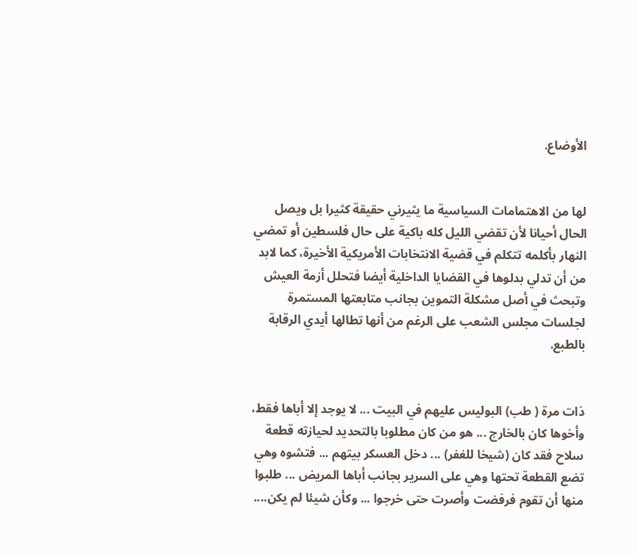الأوضاع.


لها من الاهتمامات السياسية ما يثيرني حقيقة كثيرا بل ويصل الحال أحيانا لأن تقضي الليل كله باكية على حال فلسطين أو تمضي النهار بأكلمه تتكلم في قضية الانتخابات الأمريكية الأخيرة، كما لابد من أن تدلي بدلوها في القضايا الداخلية أيضا فتحلل أزمة العيش وتبحث في أصل مشكلة التموين بجانب متابعتها المستمرة لجلسات مجلس الشعب على الرغم من أنها تطالها أيدي الرقابة بالطبع.


ذات مرة ( طب) البوليس عليهم في البيت ... لا يوجد إلا أباها فقط، وأخوها كان بالخارج ... هو من كان مطلوبا بالتحديد لحيازته قطعة سلاح فقد كان (شيخا للغفر) ... دخل العسكر بيتهم ... فتشوه وهي تضع القطعة تحتها وهي على السرير بجانب أباها المريض ... طلبوا منها أن تقوم فرفضت وأصرت حتى خرجوا ... وكأن شيئا لم يكن....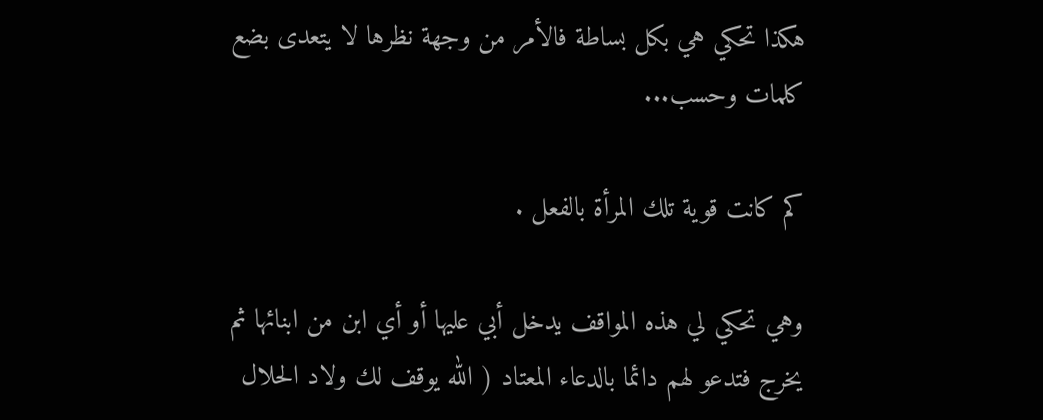هكذا تحكي هي بكل بساطة فالأمر من وجهة نظرها لا يتعدى بضع كلمات وحسب...

كم كانت قوية تلك المرأة بالفعل .

وهي تحكي لي هذه المواقف يدخل أبي عليها أو أي ابن من ابنائها ثم يخرج فتدعو لهم دائما بالدعاء المعتاد ( الله يوقف لك ولاد الحلال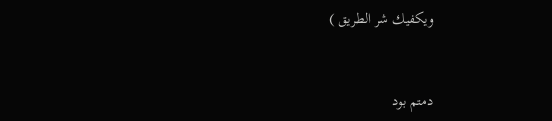ويكفيك شر الطريق )


دمتم بود